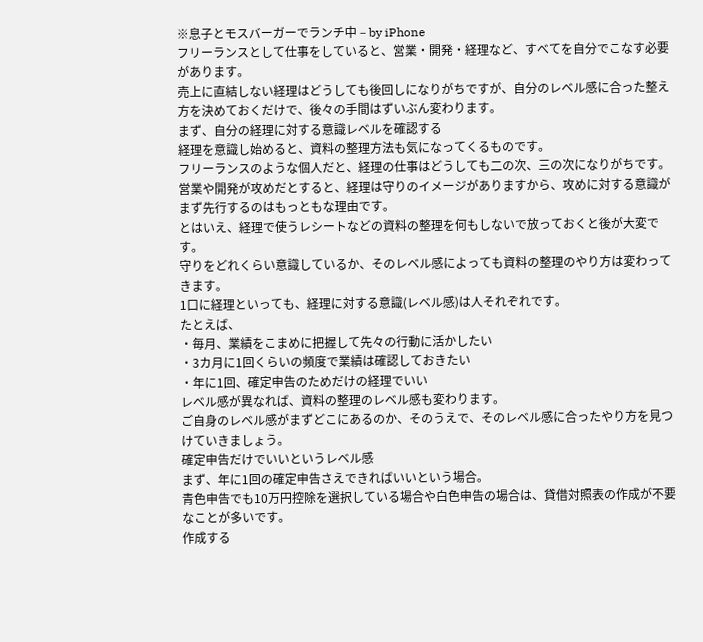※息子とモスバーガーでランチ中 – by iPhone
フリーランスとして仕事をしていると、営業・開発・経理など、すべてを自分でこなす必要があります。
売上に直結しない経理はどうしても後回しになりがちですが、自分のレベル感に合った整え方を決めておくだけで、後々の手間はずいぶん変わります。
まず、自分の経理に対する意識レベルを確認する
経理を意識し始めると、資料の整理方法も気になってくるものです。
フリーランスのような個人だと、経理の仕事はどうしても二の次、三の次になりがちです。
営業や開発が攻めだとすると、経理は守りのイメージがありますから、攻めに対する意識がまず先行するのはもっともな理由です。
とはいえ、経理で使うレシートなどの資料の整理を何もしないで放っておくと後が大変です。
守りをどれくらい意識しているか、そのレベル感によっても資料の整理のやり方は変わってきます。
1口に経理といっても、経理に対する意識(レベル感)は人それぞれです。
たとえば、
・毎月、業績をこまめに把握して先々の行動に活かしたい
・3カ月に1回くらいの頻度で業績は確認しておきたい
・年に1回、確定申告のためだけの経理でいい
レベル感が異なれば、資料の整理のレベル感も変わります。
ご自身のレベル感がまずどこにあるのか、そのうえで、そのレベル感に合ったやり方を見つけていきましょう。
確定申告だけでいいというレベル感
まず、年に1回の確定申告さえできればいいという場合。
青色申告でも10万円控除を選択している場合や白色申告の場合は、貸借対照表の作成が不要なことが多いです。
作成する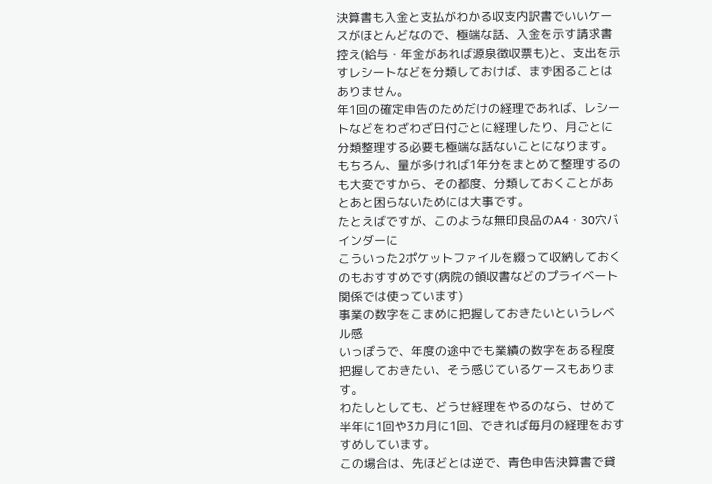決算書も入金と支払がわかる収支内訳書でいいケースがほとんどなので、極端な話、入金を示す請求書控え(給与・年金があれば源泉徴収票も)と、支出を示すレシートなどを分類しておけば、まず困ることはありません。
年1回の確定申告のためだけの経理であれば、レシートなどをわざわざ日付ごとに経理したり、月ごとに分類整理する必要も極端な話ないことになります。
もちろん、量が多ければ1年分をまとめて整理するのも大変ですから、その都度、分類しておくことがあとあと困らないためには大事です。
たとえばですが、このような無印良品のA4・30穴バインダーに
こういった2ポケットファイルを綴って収納しておくのもおすすめです(病院の領収書などのプライベート関係では使っています)
事業の数字をこまめに把握しておきたいというレベル感
いっぽうで、年度の途中でも業績の数字をある程度把握しておきたい、そう感じているケースもあります。
わたしとしても、どうせ経理をやるのなら、せめて半年に1回や3カ月に1回、できれば毎月の経理をおすすめしています。
この場合は、先ほどとは逆で、青色申告決算書で貸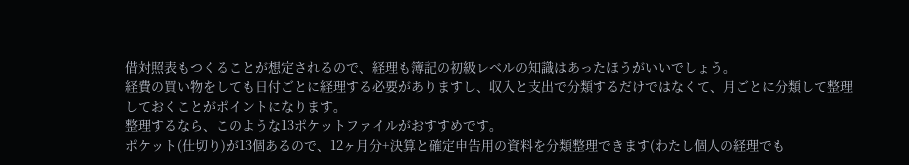借対照表もつくることが想定されるので、経理も簿記の初級レベルの知識はあったほうがいいでしょう。
経費の買い物をしても日付ごとに経理する必要がありますし、収入と支出で分類するだけではなくて、月ごとに分類して整理しておくことがポイントになります。
整理するなら、このような13ポケットファイルがおすすめです。
ポケット(仕切り)が13個あるので、12ヶ月分+決算と確定申告用の資料を分類整理できます(わたし個人の経理でも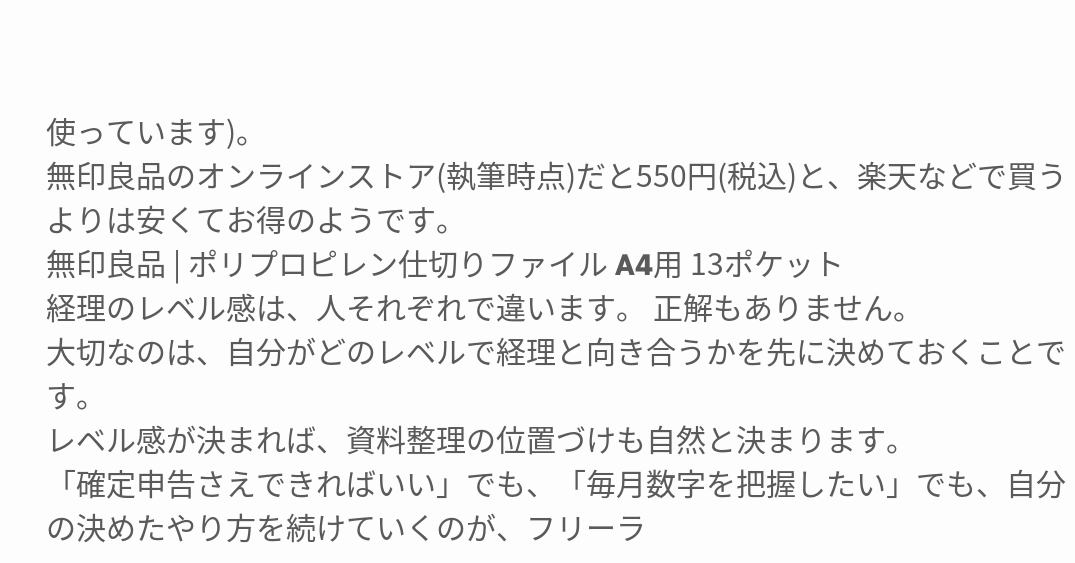使っています)。
無印良品のオンラインストア(執筆時点)だと550円(税込)と、楽天などで買うよりは安くてお得のようです。
無印良品 | ポリプロピレン仕切りファイル A4用 13ポケット
経理のレベル感は、人それぞれで違います。 正解もありません。
大切なのは、自分がどのレベルで経理と向き合うかを先に決めておくことです。
レベル感が決まれば、資料整理の位置づけも自然と決まります。
「確定申告さえできればいい」でも、「毎月数字を把握したい」でも、自分の決めたやり方を続けていくのが、フリーラ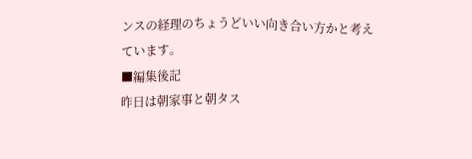ンスの経理のちょうどいい向き合い方かと考えています。
■編集後記
昨日は朝家事と朝タス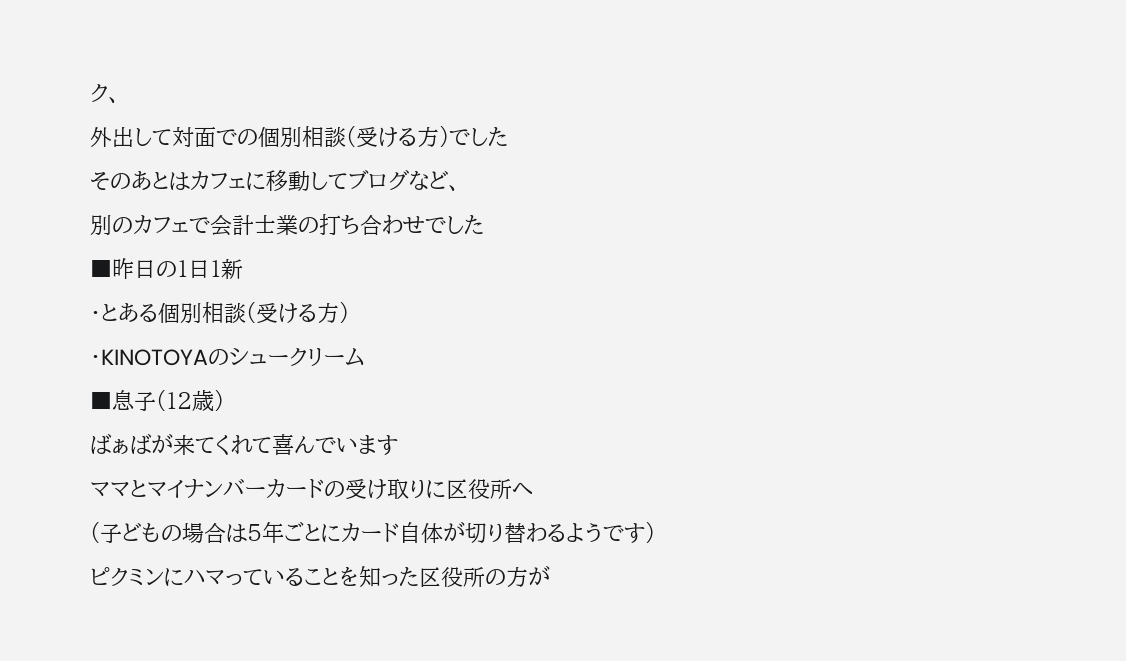ク、
外出して対面での個別相談(受ける方)でした
そのあとはカフェに移動してブログなど、
別のカフェで会計士業の打ち合わせでした
■昨日の1日1新
・とある個別相談(受ける方)
・KINOTOYAのシュークリーム
■息子(12歳)
ばぁばが来てくれて喜んでいます
ママとマイナンバーカードの受け取りに区役所へ
(子どもの場合は5年ごとにカード自体が切り替わるようです)
ピクミンにハマっていることを知った区役所の方が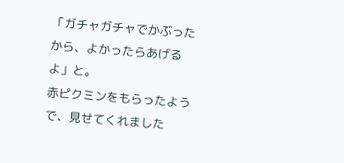「ガチャガチャでかぶったから、よかったらあげるよ」と。
赤ピクミンをもらったようで、見せてくれました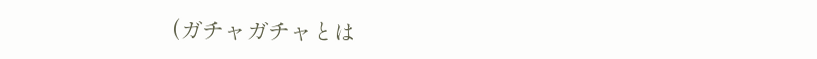(ガチャガチャとは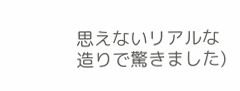思えないリアルな造りで驚きました)